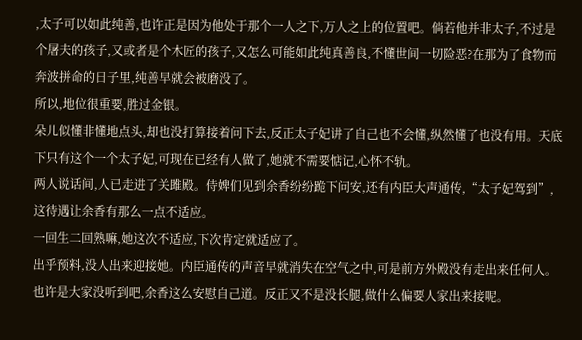,太子可以如此纯善,也许正是因为他处于那个一人之下,万人之上的位置吧。倘若他并非太子,不过是个屠夫的孩子,又或者是个木匠的孩子,又怎么可能如此纯真善良,不懂世间一切险恶?在那为了食物而奔波拼命的日子里,纯善早就会被磨没了。
所以,地位很重要,胜过金银。
朵儿似懂非懂地点头,却也没打算接着问下去,反正太子妃讲了自己也不会懂,纵然懂了也没有用。天底下只有这个一个太子妃,可现在已经有人做了,她就不需要惦记,心怀不轨。
两人说话间,人已走进了关雎殿。侍婢们见到余香纷纷跪下问安,还有内臣大声通传,“太子妃驾到”,这待遇让余香有那么一点不适应。
一回生二回熟嘛,她这次不适应,下次肯定就适应了。
出乎预料,没人出来迎接她。内臣通传的声音早就消失在空气之中,可是前方外殿没有走出来任何人。
也许是大家没听到吧,余香这么安慰自己道。反正又不是没长腿,做什么偏要人家出来接呢。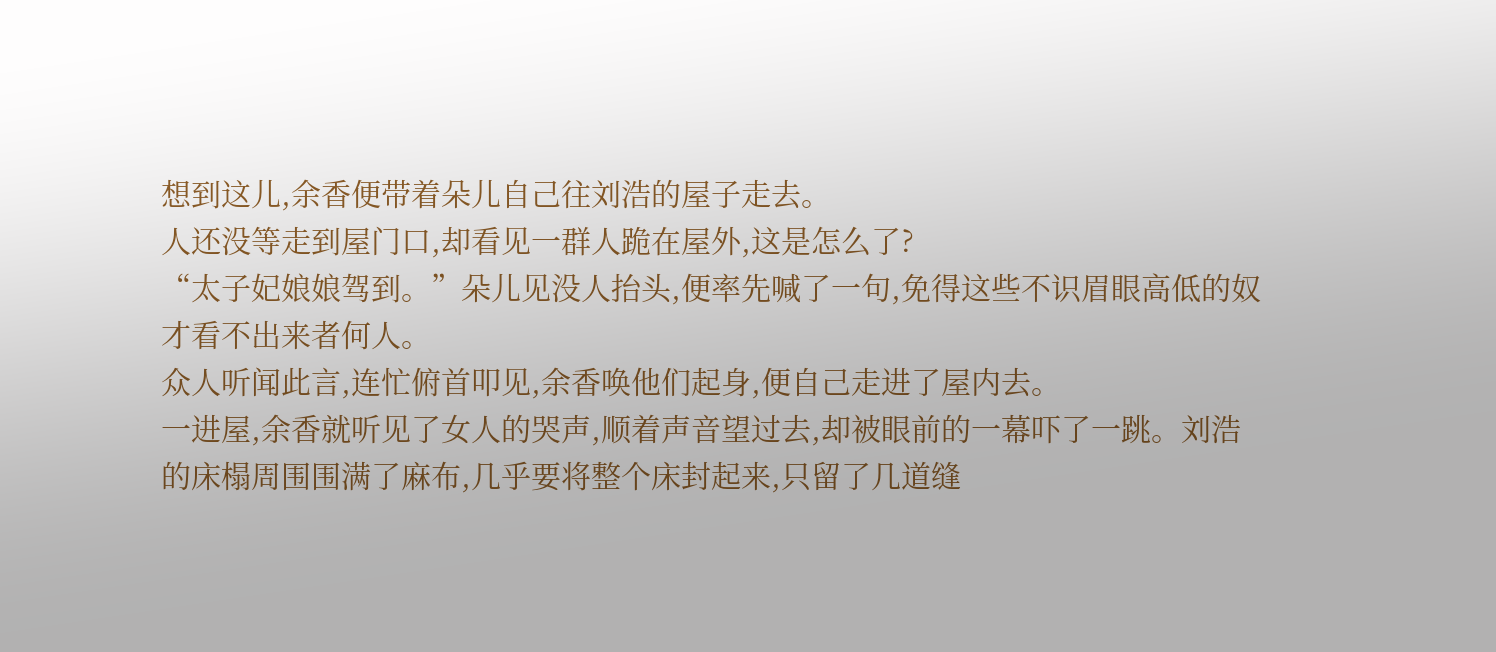想到这儿,余香便带着朵儿自己往刘浩的屋子走去。
人还没等走到屋门口,却看见一群人跪在屋外,这是怎么了?
“太子妃娘娘驾到。”朵儿见没人抬头,便率先喊了一句,免得这些不识眉眼高低的奴才看不出来者何人。
众人听闻此言,连忙俯首叩见,余香唤他们起身,便自己走进了屋内去。
一进屋,余香就听见了女人的哭声,顺着声音望过去,却被眼前的一幕吓了一跳。刘浩的床榻周围围满了麻布,几乎要将整个床封起来,只留了几道缝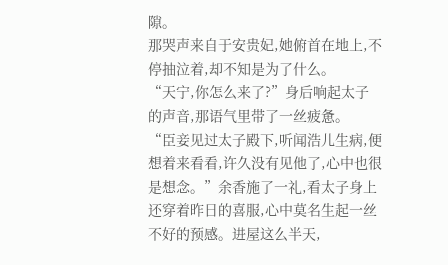隙。
那哭声来自于安贵妃,她俯首在地上,不停抽泣着,却不知是为了什么。
“天宁,你怎么来了?”身后响起太子的声音,那语气里带了一丝疲惫。
“臣妾见过太子殿下,听闻浩儿生病,便想着来看看,许久没有见他了,心中也很是想念。”余香施了一礼,看太子身上还穿着昨日的喜服,心中莫名生起一丝不好的预感。进屋这么半天,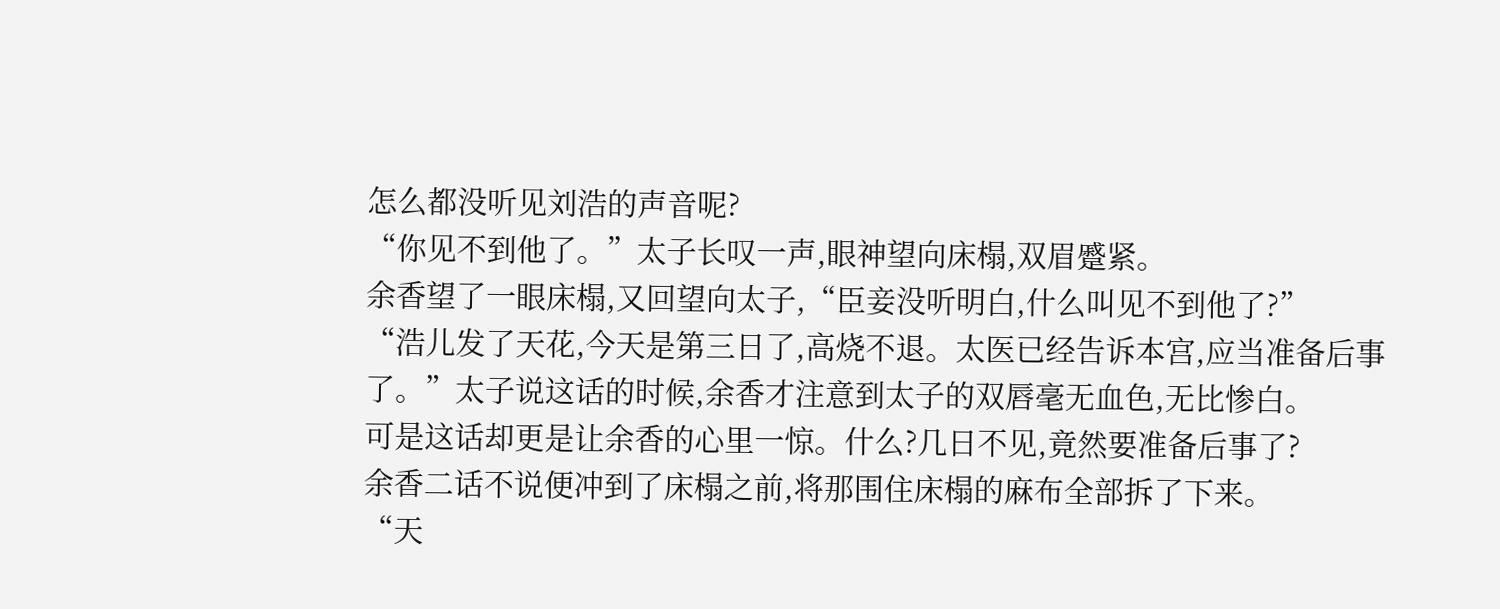怎么都没听见刘浩的声音呢?
“你见不到他了。”太子长叹一声,眼神望向床榻,双眉蹙紧。
余香望了一眼床榻,又回望向太子,“臣妾没听明白,什么叫见不到他了?”
“浩儿发了天花,今天是第三日了,高烧不退。太医已经告诉本宫,应当准备后事了。”太子说这话的时候,余香才注意到太子的双唇毫无血色,无比惨白。
可是这话却更是让余香的心里一惊。什么?几日不见,竟然要准备后事了?
余香二话不说便冲到了床榻之前,将那围住床榻的麻布全部拆了下来。
“天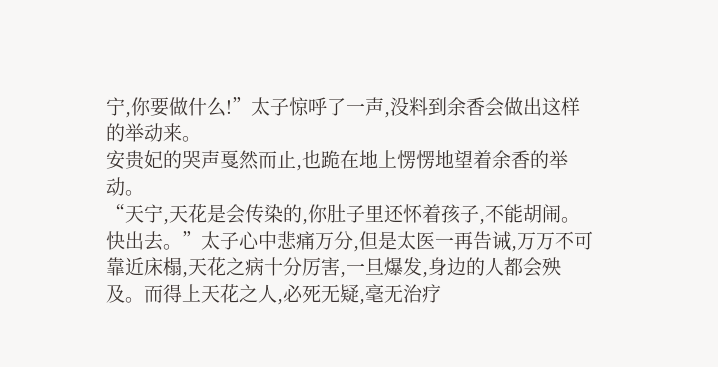宁,你要做什么!”太子惊呼了一声,没料到余香会做出这样的举动来。
安贵妃的哭声戛然而止,也跪在地上愣愣地望着余香的举动。
“天宁,天花是会传染的,你肚子里还怀着孩子,不能胡闹。快出去。”太子心中悲痛万分,但是太医一再告诫,万万不可靠近床榻,天花之病十分厉害,一旦爆发,身边的人都会殃及。而得上天花之人,必死无疑,毫无治疗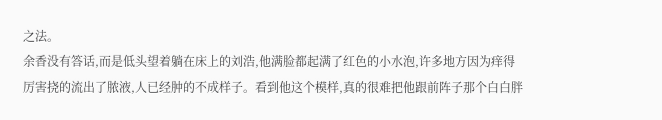之法。
余香没有答话,而是低头望着躺在床上的刘浩,他满脸都起满了红色的小水泡,许多地方因为痒得厉害挠的流出了脓液,人已经肿的不成样子。看到他这个模样,真的很难把他跟前阵子那个白白胖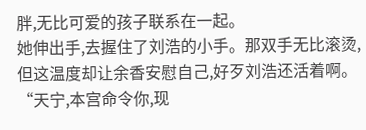胖,无比可爱的孩子联系在一起。
她伸出手,去握住了刘浩的小手。那双手无比滚烫,但这温度却让余香安慰自己,好歹刘浩还活着啊。
“天宁,本宫命令你,现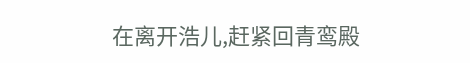在离开浩儿,赶紧回青鸾殿